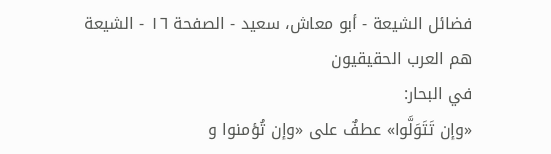فضائل الشيعة - أبو معاش، سعيد - الصفحة ١٦ - الشيعة هم العرب الحقيقيون
في البحار:
«وإن تَتَوَلَّوا» عطفٌ على «وإن تُؤمنوا و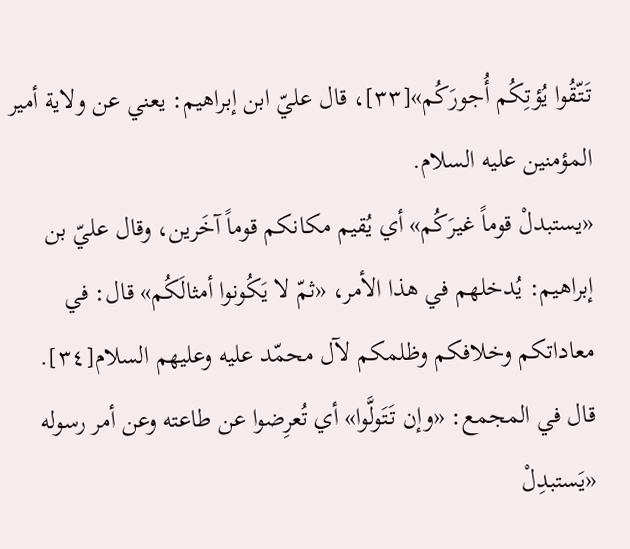تَتّقُوا يُؤتِكُم أُجورَكُم»[٣٣]، قال عليّ ابن إبراهيم: يعني عن ولاية أمير المؤمنين عليه السلام.
«يستبدلْ قوماً غيرَكُم» أي يُقيم مكانكم قوماً آخَرين، وقال عليّ بن إبراهيم: يُدخلهم في هذا الأمر، «ثمّ لا يَكُونوا أمثالَكُم» قال: في معاداتكم وخلافكم وظلمكم لآل محمّد عليه وعليهم السلام[٣٤].
قال في المجمع: «وإن تَتَولَّوا» أي تُعرِضوا عن طاعته وعن أمر رسوله «يَستبدِلْ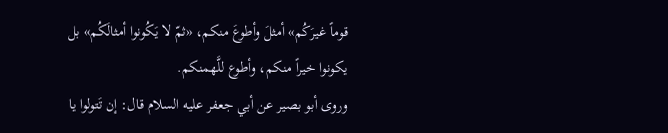قوماً غيرَكُم» أمثلَ وأطوعَ منكم، «ثمّ لا يَكُونوا أمثالَكُم» بل يكونوا خيراً منكم، وأطوع للَّهمنكم.
وروى أبو بصير عن أبي جعفر عليه السلام قال: إن تَتولوا يا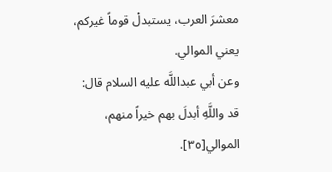معشرَ العرب، يستبدلْ قوماً غيركم، يعني الموالي.
وعن أبي عبداللَّه عليه السلام قال: قد واللَّهِ أبدلَ بهم خيراً منهم، الموالي[٣٥].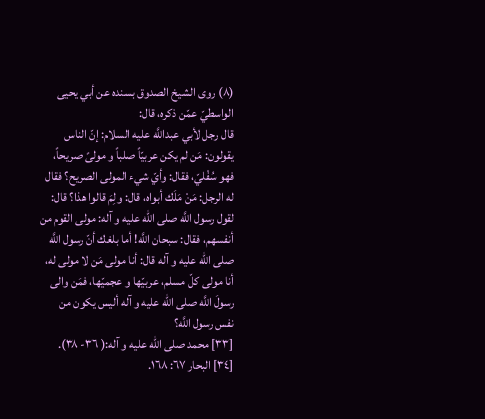(٨) روى الشيخ الصدوق بسنده عن أبي يحيى الواسطيّ عمّن ذكره، قال:
قال رجل لأبي عبداللَّه عليه السلام: إنّ الناس يقولون: مَن لم يكن عربيّاً صلباً و مولىً صريحاً، فهو سُفْليّ، فقال: وأيّ شيء المولى الصريح؟ فقال له الرجل: مَنْ مَلَك أبواه، قال: ولِمَ قالوا هذا؟ قال: لقول رسول اللَّه صلى الله عليه و آله: مولى القوم من أنفسهم، فقال: سبحان اللَّه! أما بلغك أنّ رسول اللَّه صلى الله عليه و آله قال: أنا مولى مَن لا مولى له، أنا مولى كلّ مسلم، عربيّها و عجميّها، فمَن والى رسولَ اللَّه صلى الله عليه و آله أليس يكون من نفس رسول اللَّه؟
[٣٣] محمد صلى الله عليه و آله:( ٣٦- ٣٨).
[٣٤] البحار ٦٧: ١٦٨.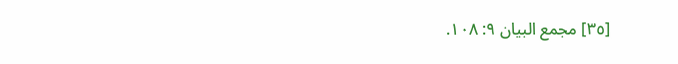[٣٥] مجمع البيان ٩: ١٠٨.